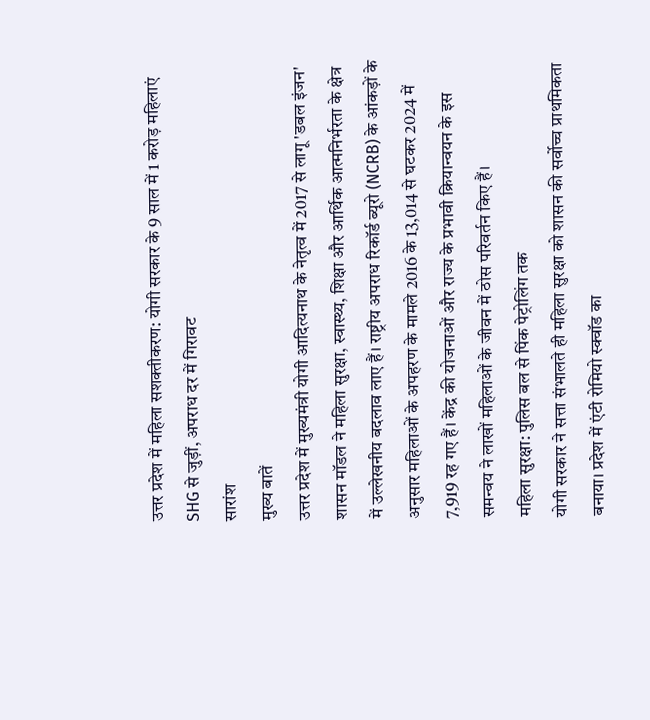उत्तर प्रदेश में महिला सशक्तीकरण: योगी सरकार के 9 साल में 1 करोड़ महिलाएं SHG से जुड़ीं, अपराध दर में गिरावट
सारांश
मुख्य बातें
उत्तर प्रदेश में मुख्यमंत्री योगी आदित्यनाथ के नेतृत्व में 2017 से लागू 'डबल इंजन' शासन मॉडल ने महिला सुरक्षा, स्वास्थ्य, शिक्षा और आर्थिक आत्मनिर्भरता के क्षेत्र में उल्लेखनीय बदलाव लाए हैं। राष्ट्रीय अपराध रिकॉर्ड ब्यूरो (NCRB) के आंकड़ों के अनुसार महिलाओं के अपहरण के मामले 2016 के 13,014 से घटकर 2024 में 7,919 रह गए हैं। केंद्र की योजनाओं और राज्य के प्रभावी क्रियान्वयन के इस समन्वय ने लाखों महिलाओं के जीवन में ठोस परिवर्तन किए हैं।
महिला सुरक्षा: पुलिस बल से पिंक पेट्रोलिंग तक
योगी सरकार ने सत्ता संभालते ही महिला सुरक्षा को शासन की सर्वोच्च प्राथमिकता बनाया। प्रदेश में एंटी रोमियो स्क्वॉड का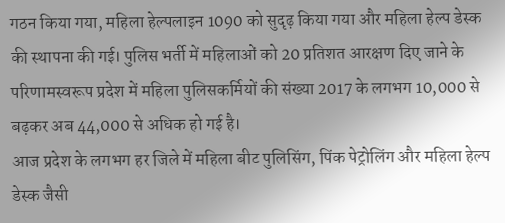गठन किया गया, महिला हेल्पलाइन 1090 को सुदृढ़ किया गया और महिला हेल्प डेस्क की स्थापना की गई। पुलिस भर्ती में महिलाओं को 20 प्रतिशत आरक्षण दिए जाने के परिणामस्वरूप प्रदेश में महिला पुलिसकर्मियों की संख्या 2017 के लगभग 10,000 से बढ़कर अब 44,000 से अधिक हो गई है।
आज प्रदेश के लगभग हर जिले में महिला बीट पुलिसिंग, पिंक पेट्रोलिंग और महिला हेल्प डेस्क जैसी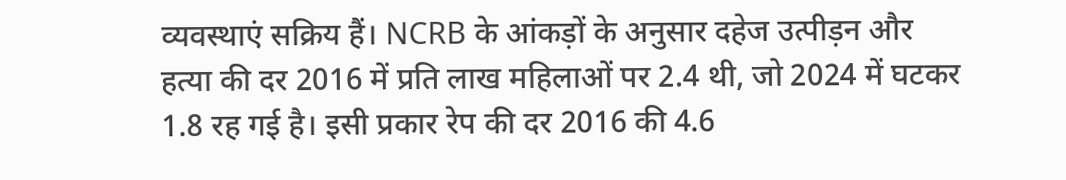व्यवस्थाएं सक्रिय हैं। NCRB के आंकड़ों के अनुसार दहेज उत्पीड़न और हत्या की दर 2016 में प्रति लाख महिलाओं पर 2.4 थी, जो 2024 में घटकर 1.8 रह गई है। इसी प्रकार रेप की दर 2016 की 4.6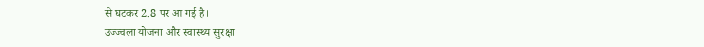से घटकर 2.8 पर आ गई है।
उज्ज्वला योजना और स्वास्थ्य सुरक्षा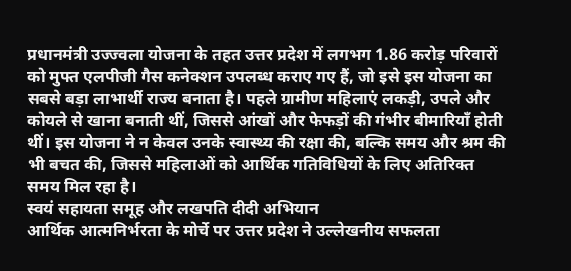प्रधानमंत्री उज्ज्वला योजना के तहत उत्तर प्रदेश में लगभग 1.86 करोड़ परिवारों को मुफ्त एलपीजी गैस कनेक्शन उपलब्ध कराए गए हैं, जो इसे इस योजना का सबसे बड़ा लाभार्थी राज्य बनाता है। पहले ग्रामीण महिलाएं लकड़ी, उपले और कोयले से खाना बनाती थीं, जिससे आंखों और फेफड़ों की गंभीर बीमारियाँ होती थीं। इस योजना ने न केवल उनके स्वास्थ्य की रक्षा की, बल्कि समय और श्रम की भी बचत की, जिससे महिलाओं को आर्थिक गतिविधियों के लिए अतिरिक्त समय मिल रहा है।
स्वयं सहायता समूह और लखपति दीदी अभियान
आर्थिक आत्मनिर्भरता के मोर्चे पर उत्तर प्रदेश ने उल्लेखनीय सफलता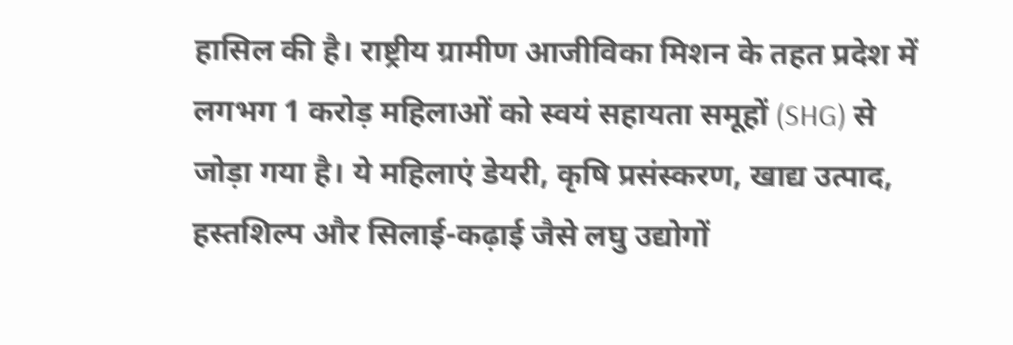हासिल की है। राष्ट्रीय ग्रामीण आजीविका मिशन के तहत प्रदेश में लगभग 1 करोड़ महिलाओं को स्वयं सहायता समूहों (SHG) से जोड़ा गया है। ये महिलाएं डेयरी, कृषि प्रसंस्करण, खाद्य उत्पाद, हस्तशिल्प और सिलाई-कढ़ाई जैसे लघु उद्योगों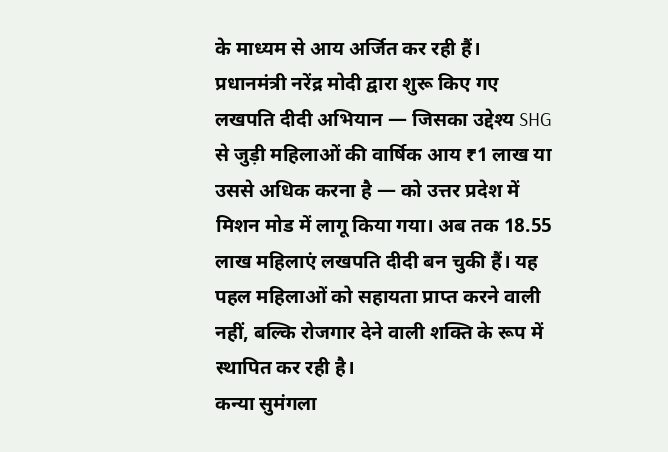के माध्यम से आय अर्जित कर रही हैं।
प्रधानमंत्री नरेंद्र मोदी द्वारा शुरू किए गए लखपति दीदी अभियान — जिसका उद्देश्य SHG से जुड़ी महिलाओं की वार्षिक आय ₹1 लाख या उससे अधिक करना है — को उत्तर प्रदेश में मिशन मोड में लागू किया गया। अब तक 18.55 लाख महिलाएं लखपति दीदी बन चुकी हैं। यह पहल महिलाओं को सहायता प्राप्त करने वाली नहीं, बल्कि रोजगार देने वाली शक्ति के रूप में स्थापित कर रही है।
कन्या सुमंगला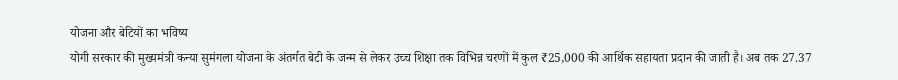योजना और बेटियों का भविष्य
योगी सरकार की मुख्यमंत्री कन्या सुमंगला योजना के अंतर्गत बेटी के जन्म से लेकर उच्च शिक्षा तक विभिन्न चरणों में कुल ₹25,000 की आर्थिक सहायता प्रदान की जाती है। अब तक 27.37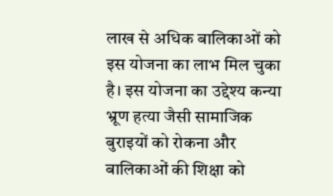लाख से अधिक बालिकाओं को इस योजना का लाभ मिल चुका है। इस योजना का उद्देश्य कन्या भ्रूण हत्या जैसी सामाजिक बुराइयों को रोकना और बालिकाओं की शिक्षा को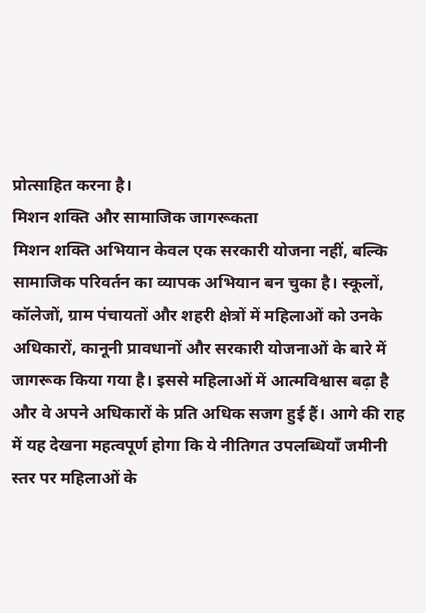प्रोत्साहित करना है।
मिशन शक्ति और सामाजिक जागरूकता
मिशन शक्ति अभियान केवल एक सरकारी योजना नहीं, बल्कि सामाजिक परिवर्तन का व्यापक अभियान बन चुका है। स्कूलों, कॉलेजों, ग्राम पंचायतों और शहरी क्षेत्रों में महिलाओं को उनके अधिकारों, कानूनी प्रावधानों और सरकारी योजनाओं के बारे में जागरूक किया गया है। इससे महिलाओं में आत्मविश्वास बढ़ा है और वे अपने अधिकारों के प्रति अधिक सजग हुई हैं। आगे की राह में यह देखना महत्वपूर्ण होगा कि ये नीतिगत उपलब्धियाँ जमीनी स्तर पर महिलाओं के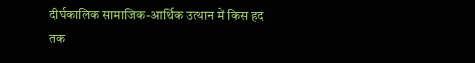दीर्घकालिक सामाजिक-आर्थिक उत्थान में किस हद तक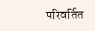परिवर्तित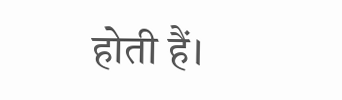होती हैं।